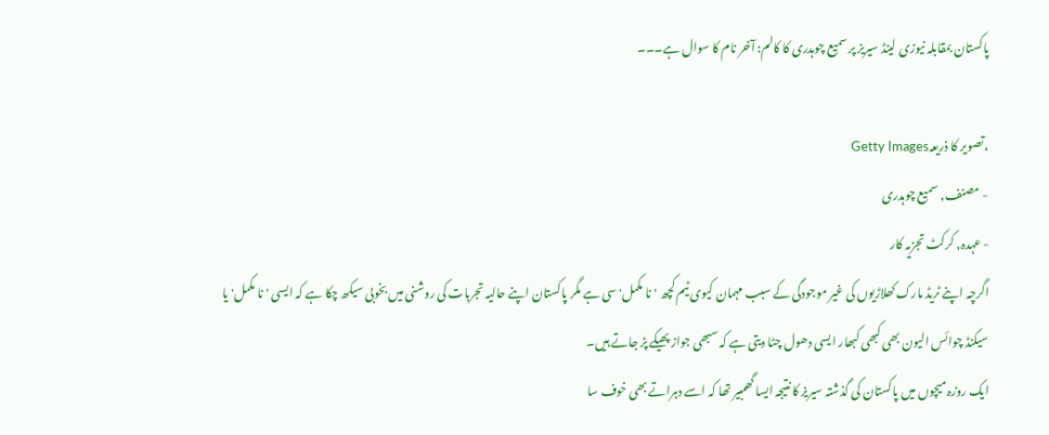پاکستان بمقابلہ نیوزی لینڈ سیریز پر سمیع چوہدری کا کالم: آخر نام کا سوال ہے۔۔۔

،تصویر کا ذریعہGetty Images
- مصنف, سمیع چوہدری
- عہدہ, کرکٹ تجزیہ کار
اگرچہ اپنے ٹریڈ مارک کھلاڑیوں کی غیر موجودگی کے سبب مہمان کیوی ٹیم کچھ 'نا مکمل' سی ہے مگر پاکستان اپنے حالیہ تجربات کی روشنی میں بخوبی سیکھ چکا ہے کہ ایسی 'نا مکمل' یا سیکنڈ چوائس الیون بھی کبھی کبھار ایسی دھول چٹا دیتی ہے کہ سبھی جواز پھیکے پڑ جاتے ہیں۔
ایک روزہ میچوں میں پاکستان کی گذشتہ سیریز کا نتیجہ ایسا گھمبیر تھا کہ اسے دہراتے بھی خوف سا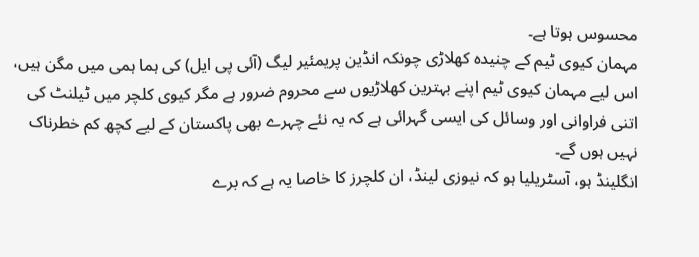محسوس ہوتا ہے۔
مہمان کیوی ٹیم کے چنیدہ کھلاڑی چونکہ انڈین پریمئیر لیگ (آئی پی ایل) کی ہما ہمی میں مگن ہیں، اس لیے مہمان کیوی ٹیم اپنے بہترین کھلاڑیوں سے محروم ضرور ہے مگر کیوی کلچر میں ٹیلنٹ کی اتنی فراوانی اور وسائل کی ایسی گہرائی ہے کہ یہ نئے چہرے بھی پاکستان کے لیے کچھ کم خطرناک نہیں ہوں گے۔
انگلینڈ ہو، آسٹریلیا ہو کہ نیوزی لینڈ، ان کلچرز کا خاصا یہ ہے کہ برے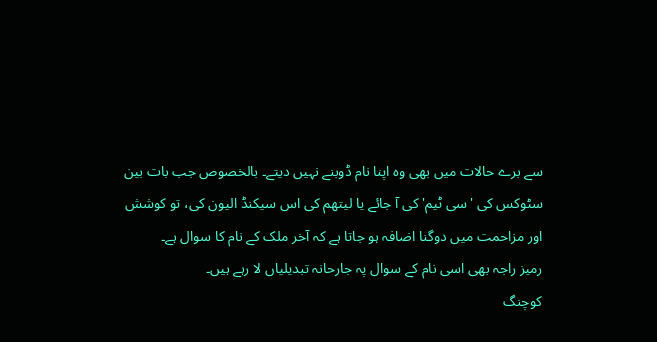سے برے حالات میں بھی وہ اپنا نام ڈوبنے نہیں دیتے۔ بالخصوص جب بات بین سٹوکس کی 'سی ٹیم' کی آ جائے یا لیتھم کی اس سیکنڈ الیون کی، تو کوشش اور مزاحمت میں دوگنا اضافہ ہو جاتا ہے کہ آخر ملک کے نام کا سوال ہے۔
رمیز راجہ بھی اسی نام کے سوال پہ جارحانہ تبدیلیاں لا رہے ہیں۔
کوچنگ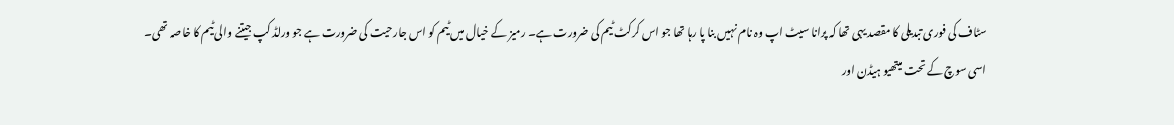سٹاف کی فوری تبدیلی کا مقصد یہی تھا کہ پرانا سیٹ اپ وہ نام نہیں بنا پا رہا تھا جو اس کرکٹ ٹیم کی ضرورت ہے۔ رمیز کے خیال میں ٹیم کو اس جارحیت کی ضرورت ہے جو ورلڈ کپ جیتنے والی ٹیم کا خاصہ تھی۔
اسی سوچ کے تحت میتھیو ہیڈن اور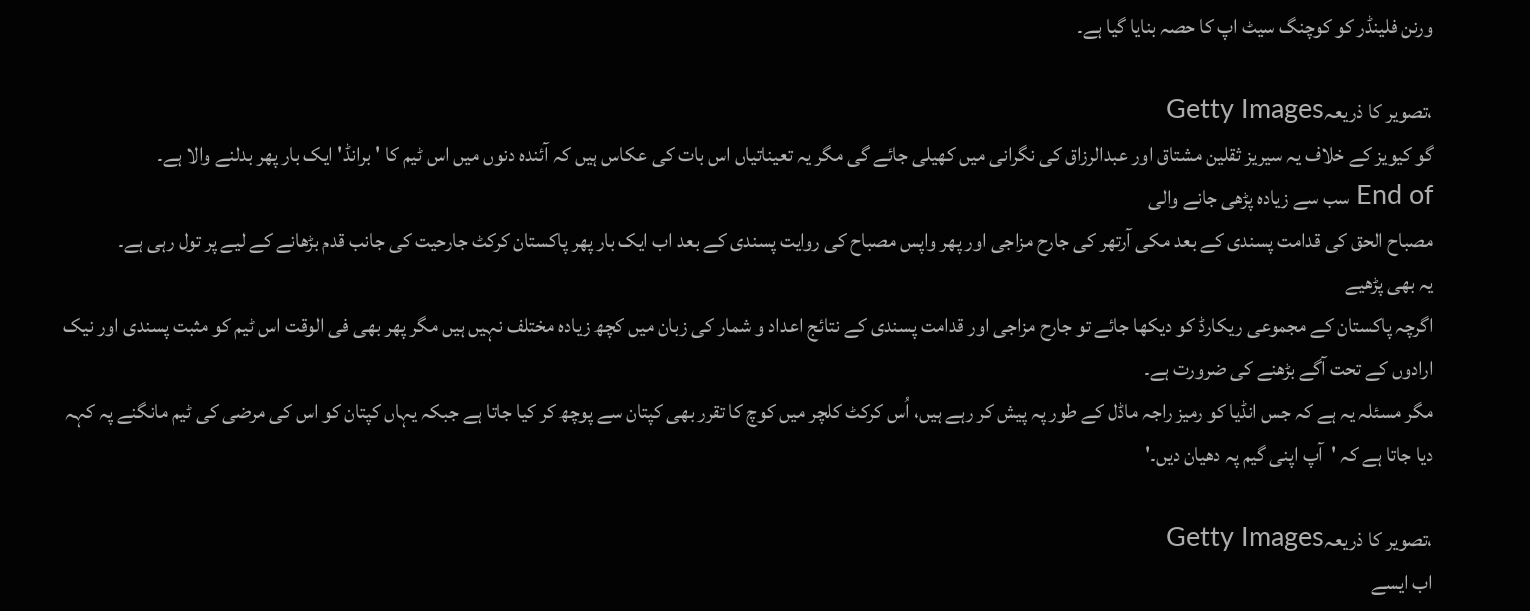ورنن فلینڈر کو کوچنگ سیٹ اپ کا حصہ بنایا گیا ہے۔

،تصویر کا ذریعہGetty Images
گو کیویز کے خلاف یہ سیریز ثقلین مشتاق اور عبدالرزاق کی نگرانی میں کھیلی جائے گی مگر یہ تعیناتیاں اس بات کی عکاس ہیں کہ آئندہ دنوں میں اس ٹیم کا 'برانڈ' ایک بار پھر بدلنے والا ہے۔
End of سب سے زیادہ پڑھی جانے والی
مصباح الحق کی قدامت پسندی کے بعد مکی آرتھر کی جارح مزاجی اور پھر واپس مصباح کی روایت پسندی کے بعد اب ایک بار پھر پاکستان کرکٹ جارحیت کی جانب قدم بڑھانے کے لیے پر تول رہی ہے۔
یہ بھی پڑھیے
اگرچہ پاکستان کے مجموعی ریکارڈ کو دیکھا جائے تو جارح مزاجی اور قدامت پسندی کے نتائج اعداد و شمار کی زبان میں کچھ زیادہ مختلف نہیں ہیں مگر پھر بھی فی الوقت اس ٹیم کو مثبت پسندی اور نیک ارادوں کے تحت آگے بڑھنے کی ضرورت ہے۔
مگر مسئلہ یہ ہے کہ جس انڈیا کو رمیز راجہ ماڈل کے طور پہ پیش کر رہے ہیں، اُس کرکٹ کلچر میں کوچ کا تقرر بھی کپتان سے پوچھ کر کیا جاتا ہے جبکہ یہاں کپتان کو اس کی مرضی کی ٹیم مانگنے پہ کہہ دیا جاتا ہے کہ 'آپ اپنی گیم پہ دھیان دیں۔'

،تصویر کا ذریعہGetty Images
اب ایسے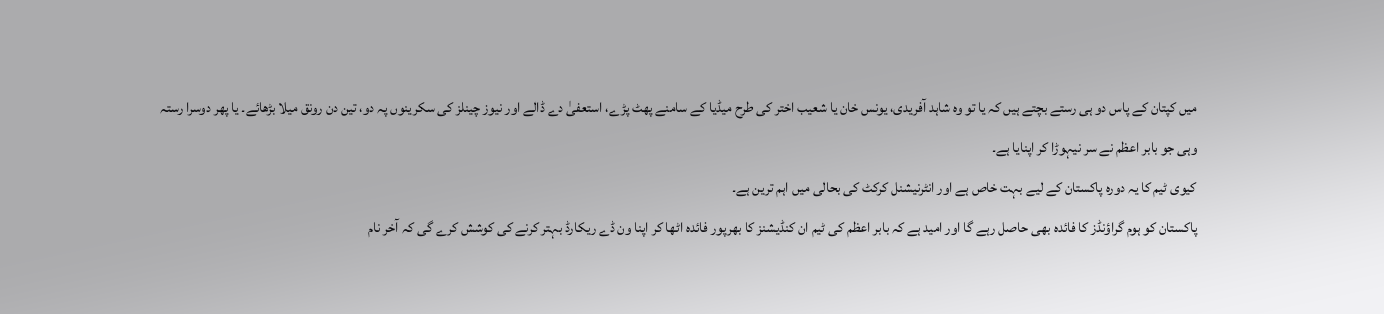میں کپتان کے پاس دو ہی رستے بچتے ہیں کہ یا تو وہ شاہد آفریدی، یونس خان یا شعیب اختر کی طرح میڈیا کے سامنے پھٹ پڑے، استعفیٰ دے ڈالے اور نیوز چینلز کی سکرینوں پہ دو، تین دن رونق میلا بڑھائے۔ یا پھر دوسرا رستہ وہی جو بابر اعظم نے سر نیہوڑا کر اپنایا ہے۔
کیوی ٹیم کا یہ دورہ پاکستان کے لیے بہت خاص ہے اور انٹرنیشنل کرکٹ کی بحالی میں اہم ترین ہے۔
پاکستان کو ہوم گراؤنڈز کا فائدہ بھی حاصل رہے گا اور امید ہے کہ بابر اعظم کی ٹیم ان کنڈیشنز کا بھرپور فائدہ اٹھا کر اپنا ون ڈے ریکارڈ بہتر کرنے کی کوشش کرے گی کہ آخر نام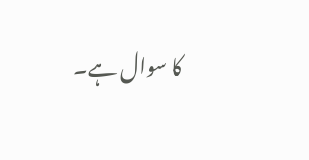کا سوال ہے۔